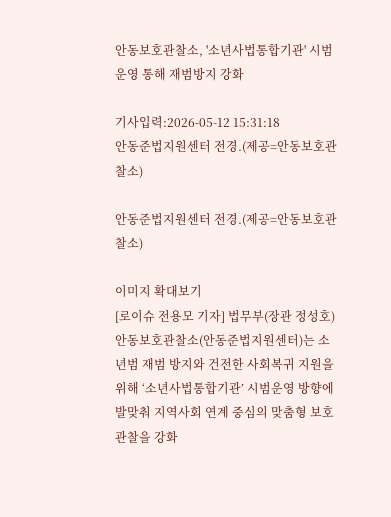안동보호관찰소, '소년사법통합기관' 시범운영 통해 재범방지 강화

기사입력:2026-05-12 15:31:18
안동준법지원센터 전경.(제공=안동보호관찰소)

안동준법지원센터 전경.(제공=안동보호관찰소)

이미지 확대보기
[로이슈 전용모 기자] 법무부(장관 정성호) 안동보호관찰소(안동준법지원센터)는 소년범 재범 방지와 건전한 사회복귀 지원을 위해 ‘소년사법통합기관’ 시범운영 방향에 발맞춰 지역사회 연계 중심의 맞춤형 보호관찰을 강화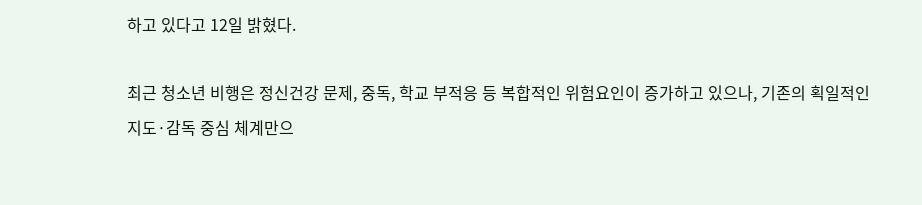하고 있다고 12일 밝혔다.

최근 청소년 비행은 정신건강 문제, 중독, 학교 부적응 등 복합적인 위험요인이 증가하고 있으나, 기존의 획일적인 지도·감독 중심 체계만으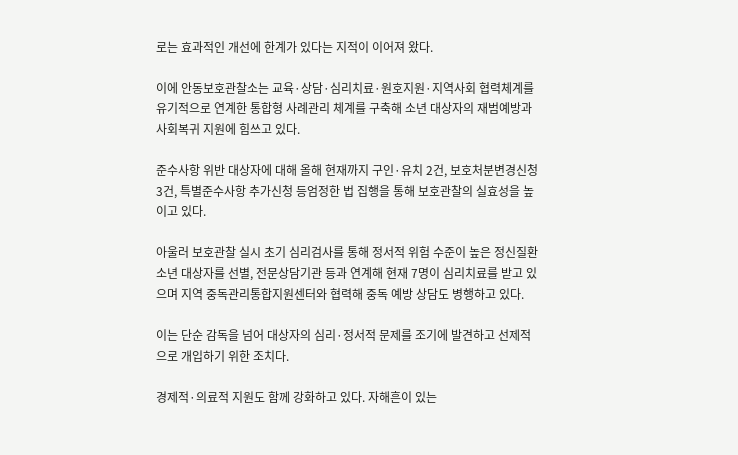로는 효과적인 개선에 한계가 있다는 지적이 이어져 왔다.

이에 안동보호관찰소는 교육·상담·심리치료·원호지원·지역사회 협력체계를 유기적으로 연계한 통합형 사례관리 체계를 구축해 소년 대상자의 재범예방과 사회복귀 지원에 힘쓰고 있다.

준수사항 위반 대상자에 대해 올해 현재까지 구인·유치 2건, 보호처분변경신청 3건, 특별준수사항 추가신청 등엄정한 법 집행을 통해 보호관찰의 실효성을 높이고 있다.

아울러 보호관찰 실시 초기 심리검사를 통해 정서적 위험 수준이 높은 정신질환 소년 대상자를 선별, 전문상담기관 등과 연계해 현재 7명이 심리치료를 받고 있으며 지역 중독관리통합지원센터와 협력해 중독 예방 상담도 병행하고 있다.

이는 단순 감독을 넘어 대상자의 심리·정서적 문제를 조기에 발견하고 선제적으로 개입하기 위한 조치다.

경제적·의료적 지원도 함께 강화하고 있다. 자해흔이 있는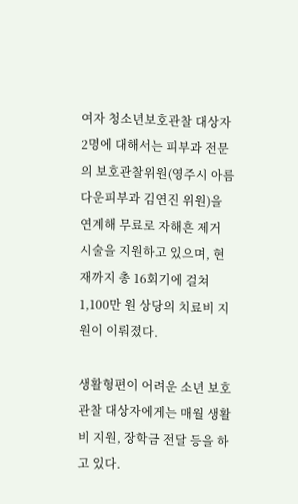여자 청소년보호관찰 대상자 2명에 대해서는 피부과 전문의 보호관찰위원(영주시 아름다운피부과 김연진 위원)을 연계해 무료로 자해흔 제거 시술을 지원하고 있으며, 현재까지 총 16회기에 걸쳐 1,100만 원 상당의 치료비 지원이 이뤄졌다.

생활형편이 어려운 소년 보호관찰 대상자에게는 매월 생활비 지원, 장학금 전달 등을 하고 있다.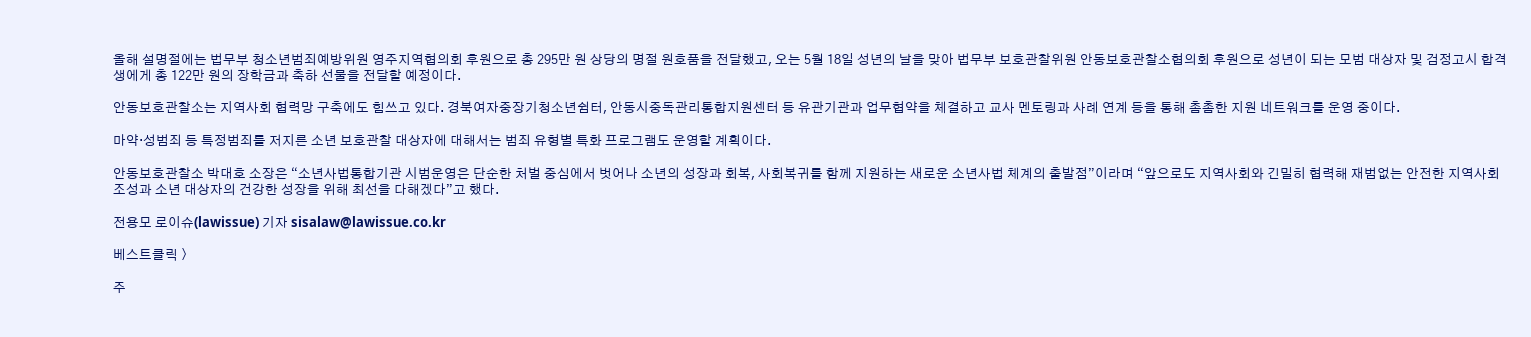올해 설명절에는 법무부 청소년범죄예방위원 영주지역협의회 후원으로 총 295만 원 상당의 명절 원호품을 전달했고, 오는 5월 18일 성년의 날을 맞아 법무부 보호관찰위원 안동보호관찰소협의회 후원으로 성년이 되는 모범 대상자 및 검정고시 합격생에게 총 122만 원의 장학금과 축하 선물을 전달할 예정이다.

안동보호관찰소는 지역사회 협력망 구축에도 힘쓰고 있다. 경북여자중장기청소년쉼터, 안동시중독관리통합지원센터 등 유관기관과 업무협약을 체결하고 교사 멘토링과 사례 연계 등을 통해 촘촘한 지원 네트워크를 운영 중이다.

마약·성범죄 등 특정범죄를 저지른 소년 보호관찰 대상자에 대해서는 범죄 유형별 특화 프로그램도 운영할 계획이다.

안동보호관찰소 박대호 소장은 “소년사법통합기관 시범운영은 단순한 처벌 중심에서 벗어나 소년의 성장과 회복, 사회복귀를 함께 지원하는 새로운 소년사법 체계의 출발점”이라며 “앞으로도 지역사회와 긴밀히 협력해 재범없는 안전한 지역사회 조성과 소년 대상자의 건강한 성장을 위해 최선을 다해겠다”고 했다.

전용모 로이슈(lawissue) 기자 sisalaw@lawissue.co.kr

베스트클릭 〉

주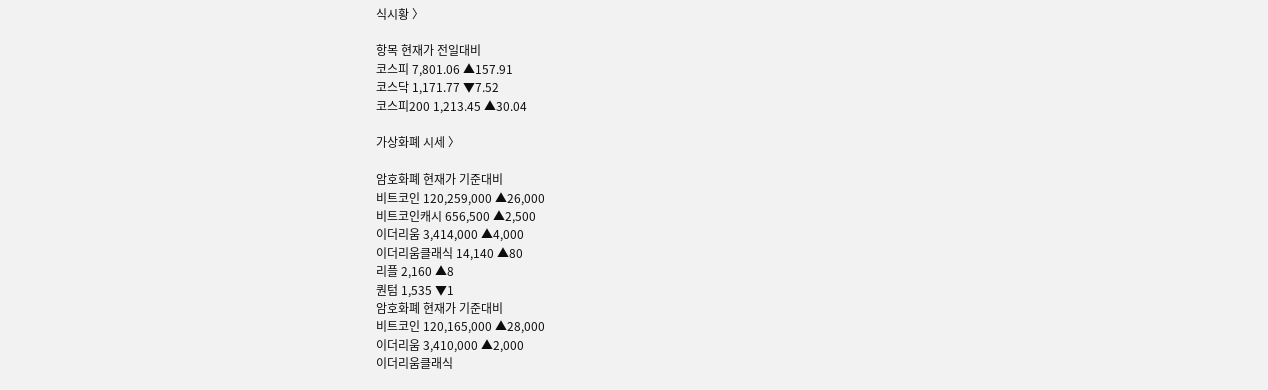식시황 〉

항목 현재가 전일대비
코스피 7,801.06 ▲157.91
코스닥 1,171.77 ▼7.52
코스피200 1,213.45 ▲30.04

가상화폐 시세 〉

암호화폐 현재가 기준대비
비트코인 120,259,000 ▲26,000
비트코인캐시 656,500 ▲2,500
이더리움 3,414,000 ▲4,000
이더리움클래식 14,140 ▲80
리플 2,160 ▲8
퀀텀 1,535 ▼1
암호화폐 현재가 기준대비
비트코인 120,165,000 ▲28,000
이더리움 3,410,000 ▲2,000
이더리움클래식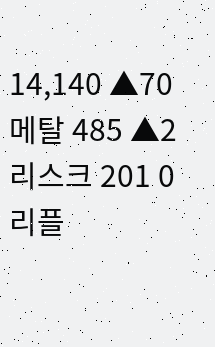14,140 ▲70
메탈 485 ▲2
리스크 201 0
리플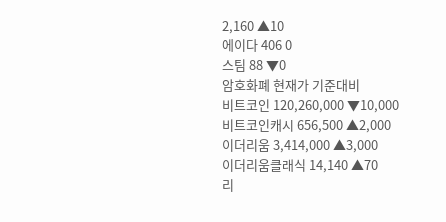2,160 ▲10
에이다 406 0
스팀 88 ▼0
암호화폐 현재가 기준대비
비트코인 120,260,000 ▼10,000
비트코인캐시 656,500 ▲2,000
이더리움 3,414,000 ▲3,000
이더리움클래식 14,140 ▲70
리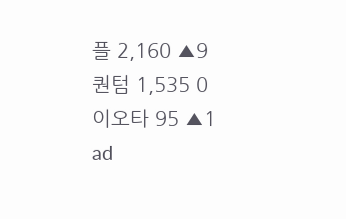플 2,160 ▲9
퀀텀 1,535 0
이오타 95 ▲1
ad